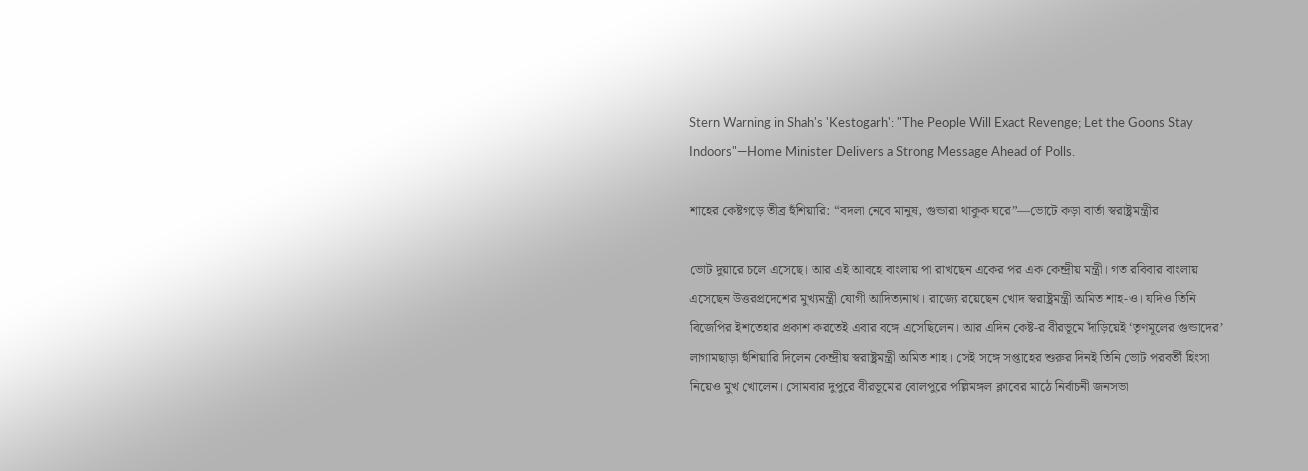Stern Warning in Shah's 'Kestogarh': "The People Will Exact Revenge; Let the Goons Stay Indoors"—Home Minister Delivers a Strong Message Ahead of Polls.

শাহের কেষ্টগড়ে তীব্র হুঁশিয়ারি: “বদলা নেবে মানুষ, গুন্ডারা থাকুক ঘরে”—ভোটে কড়া বার্তা স্বরাষ্ট্রমন্ত্রীর

ভোট দুয়ারে চলে এসেছে। আর এই আবহে বাংলায় পা রাখছেন একের পর এক কেন্দ্রীয় মন্ত্রী। গত রবিবার বাংলায় এসেছেন উত্তরপ্রদেশের মুখ্যমন্ত্রী যোগী আদিত্যনাথ। রাজ্যে রয়েছেন খোদ স্বরাষ্ট্রমন্ত্রী অমিত শাহ-ও। যদিও তিনি বিজেপির ইশতেহার প্রকাশ করতেই এবার বঙ্গে এসেছিলেন। আর এদিন কেষ্ট-র বীরভূমে দাঁড়িয়েই ‘তৃণমূলের গুন্ডাদের’ লাগামছাড়া হুঁশিয়ারি দিলেন কেন্দ্রীয় স্বরাষ্ট্রমন্ত্রী অমিত শাহ। সেই সঙ্গে সপ্তাহের শুরুর দিনই তিনি ভোট পরবর্তী হিংসা নিয়েও মুখ খোলেন। সোমবার দুপুরে বীরভূমের বোলপুরে পল্লিমঙ্গল ক্লাবের মাঠে নির্বাচনী জনসভা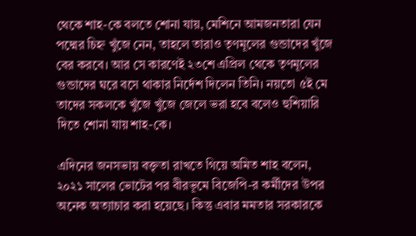থেকে শাহ-কে বলতে শোনা যায়, মেশিনে আমজনতারা যেন পদ্মের চিহ্ন খুঁজে নেন, তাহলে তারাও তৃণমূলের গুন্ডাদের খুঁজে বের করবে। আর সে কারণেই ২৩শে এপ্রিল থেকে তৃণমূলের গুন্ডাদের ঘরে বসে থাকার নির্দেশ দিলেন তিনি। নয়তো ৫ই মে তাদের সকলকে খুঁজে খুঁজে জেলে ভরা হবে বলেও হুশিয়ারি দিতে শোনা যায় শাহ-কে।

এদিনের জনসভায় বক্তৃতা রাখতে গিয়ে অমিত শাহ বলেন, ২০২১ সালের ভোটের পর বীরভূমে বিজেপি-র কর্মীদের উপর অনেক অত্যাচার করা হয়েছে। কিন্তু এবার মমতার সরকারকে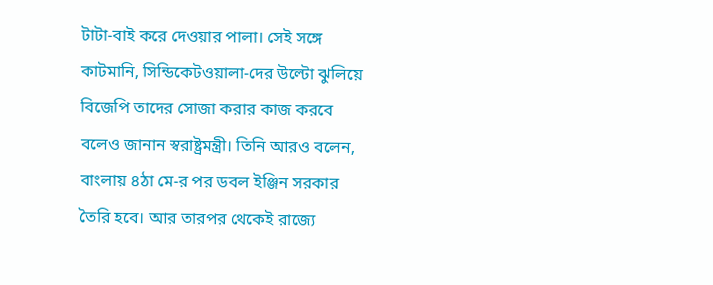টাটা-বাই করে দেওয়ার পালা। সেই সঙ্গে কাটমানি, সিন্ডিকেটওয়ালা-দের উল্টো ঝুলিয়ে বিজেপি তাদের সোজা করার কাজ করবে বলেও জানান স্বরাষ্ট্রমন্ত্রী। তিনি আরও বলেন, বাংলায় ৪ঠা মে-র পর ডবল ইঞ্জিন সরকার তৈরি হবে। আর তারপর থেকেই রাজ্যে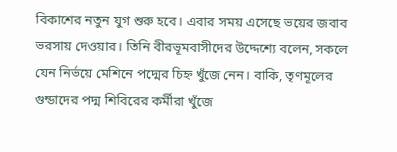বিকাশের নতুন যুগ শুরু হবে। এবার সময় এসেছে ভয়ের জবাব ভরসায় দেওয়ার। তিনি বীরভূমবাসীদের উদ্দেশ্যে বলেন, সকলে যেন নির্ভয়ে মেশিনে পদ্মের চিহ্ন খুঁজে নেন। বাকি, তৃণমূলের গুন্ডাদের পদ্ম শিবিরের কর্মীরা খুঁজে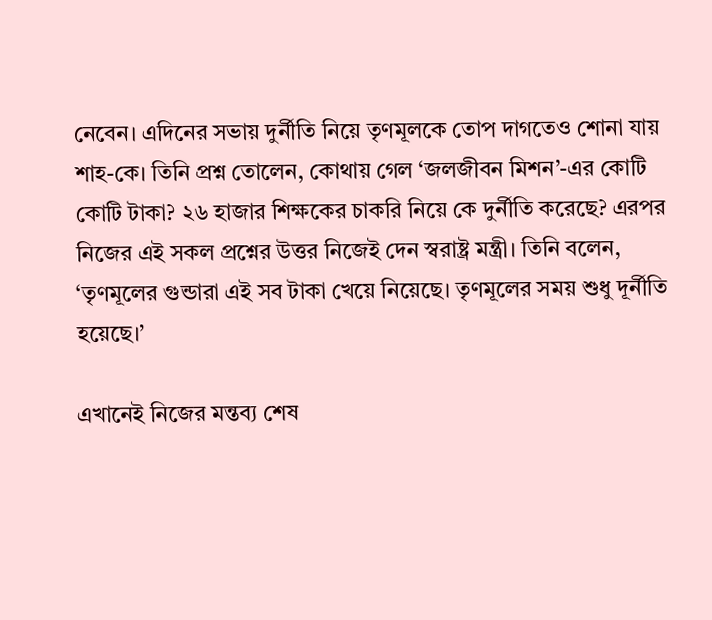নেবেন। এদিনের সভায় দুর্নীতি নিয়ে তৃণমূলকে তোপ দাগতেও শোনা যায় শাহ-কে। তিনি প্রশ্ন তোলেন, কোথায় গেল ‘জলজীবন মিশন’-এর কোটি কোটি টাকা? ২৬ হাজার শিক্ষকের চাকরি নিয়ে কে দুর্নীতি করেছে? এরপর নিজের এই সকল প্রশ্নের উত্তর নিজেই দেন স্বরাষ্ট্র মন্ত্রী। তিনি বলেন, ‘তৃণমূলের গুন্ডারা এই সব টাকা খেয়ে নিয়েছে। তৃণমূলের সময় শুধু দূর্নীতি হয়েছে।’

এখানেই নিজের মন্তব্য শেষ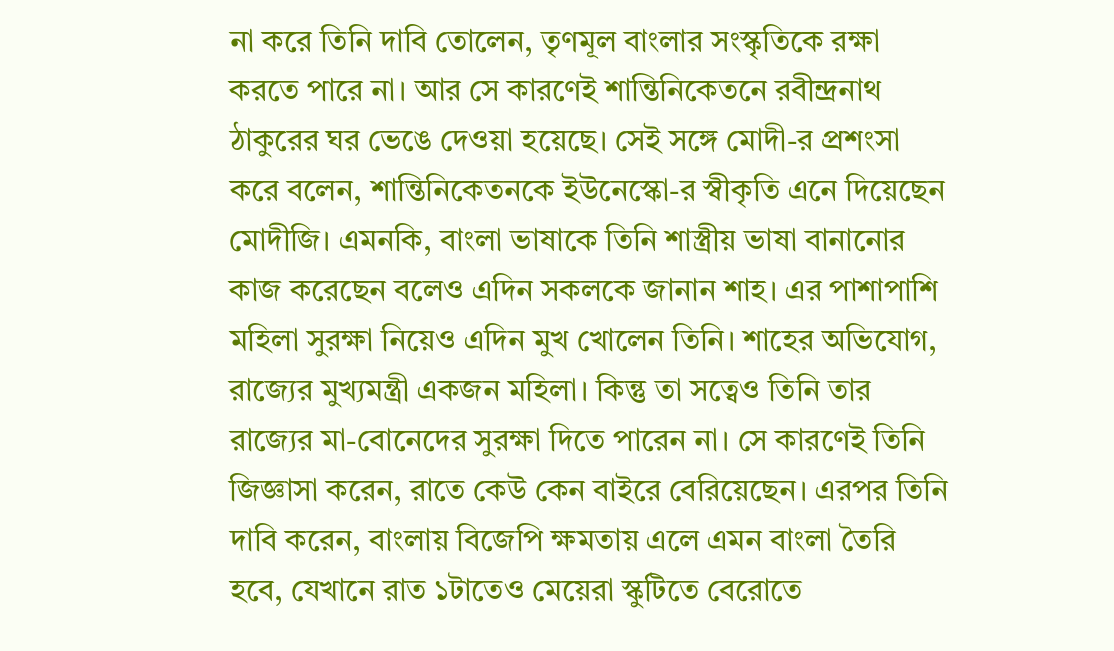না করে তিনি দাবি তোলেন, তৃণমূল বাংলার সংস্কৃতিকে রক্ষা করতে পারে না। আর সে কারণেই শান্তিনিকেতনে রবীন্দ্রনাথ ঠাকুরের ঘর ভেঙে দেওয়া হয়েছে। সেই সঙ্গে মোদী-র প্রশংসা করে বলেন, শান্তিনিকেতনকে ইউনেস্কো-র স্বীকৃতি এনে দিয়েছেন মোদীজি। এমনকি, বাংলা ভাষাকে তিনি শাস্ত্রীয় ভাষা বানানোর কাজ করেছেন বলেও এদিন সকলকে জানান শাহ। এর পাশাপাশি মহিলা সুরক্ষা নিয়েও এদিন মুখ খোলেন তিনি। শাহের অভিযোগ, রাজ্যের মুখ্যমন্ত্রী একজন মহিলা। কিন্তু তা সত্বেও তিনি তার রাজ্যের মা-বোনেদের সুরক্ষা দিতে পারেন না। সে কারণেই তিনি জিজ্ঞাসা করেন, রাতে কেউ কেন বাইরে বেরিয়েছেন। এরপর তিনি দাবি করেন, বাংলায় বিজেপি ক্ষমতায় এলে এমন বাংলা তৈরি হবে, যেখানে রাত ১টাতেও মেয়েরা স্কুটিতে বেরোতে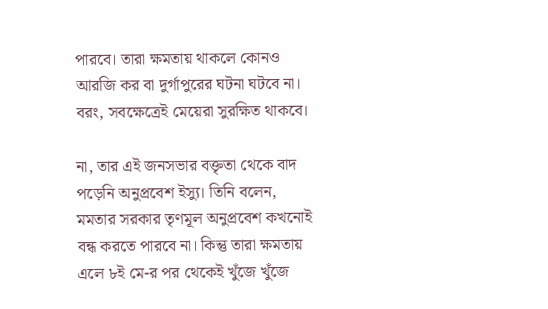পারবে। তারা ক্ষমতায় থাকলে কোনও আরজি কর বা দুর্গাপুরের ঘটনা ঘটবে না। বরং, সবক্ষেত্রেই মেয়েরা সুরক্ষিত থাকবে।

না, তার এই জনসভার বক্তৃতা থেকে বাদ পড়েনি অনুপ্রবেশ ইস্যু। তিনি বলেন, মমতার সরকার তৃণমূল অনুপ্রবেশ কখনোই বন্ধ করতে পারবে না। কিন্তু তারা ক্ষমতায় এলে ৮ই মে-র পর থেকেই খুঁজে খুঁজে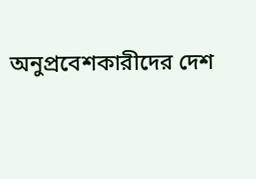অনুপ্রবেশকারীদের দেশ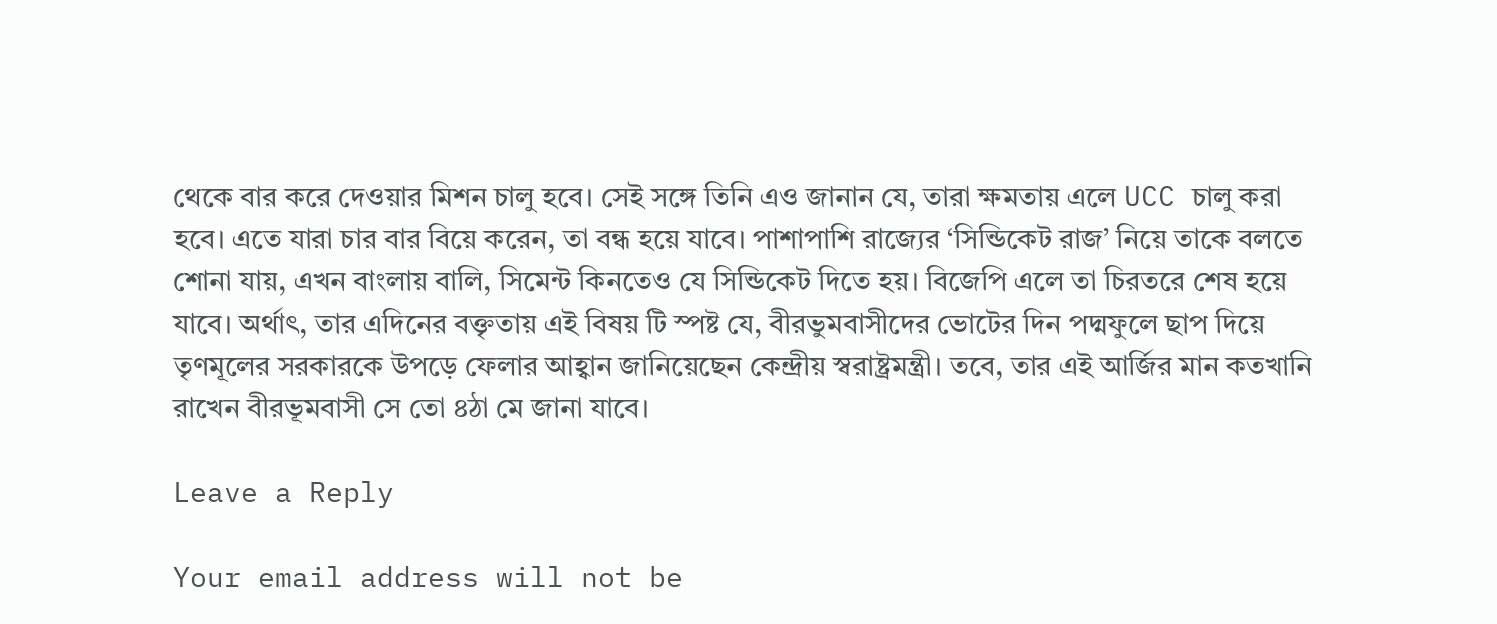থেকে বার করে দেওয়ার মিশন চালু হবে। সেই সঙ্গে তিনি এও জানান যে, তারা ক্ষমতায় এলে UCC চালু করা হবে। এতে যারা চার বার বিয়ে করেন, তা বন্ধ হয়ে যাবে। পাশাপাশি রাজ্যের ‘সিন্ডিকেট রাজ’ নিয়ে তাকে বলতে শোনা যায়, এখন বাংলায় বালি, সিমেন্ট কিনতেও যে সিন্ডিকেট দিতে হয়। বিজেপি এলে তা চিরতরে শেষ হয়ে যাবে। অর্থাৎ, তার এদিনের বক্তৃতায় এই বিষয় টি স্পষ্ট যে, বীরভুমবাসীদের ভোটের দিন পদ্মফুলে ছাপ দিয়ে তৃণমূলের সরকারকে উপড়ে ফেলার আহ্বান জানিয়েছেন কেন্দ্রীয় স্বরাষ্ট্রমন্ত্রী। তবে, তার এই আর্জির মান কতখানি রাখেন বীরভূমবাসী সে তো ৪ঠা মে জানা যাবে।

Leave a Reply

Your email address will not be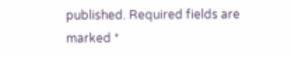published. Required fields are marked *